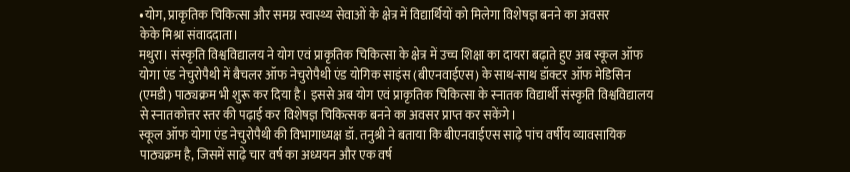•योग, प्राकृतिक चिकित्सा और समग्र स्वास्थ्य सेवाओं के क्षेत्र में विद्यार्थियों को मिलेगा विशेषज्ञ बनने का अवसर
केके मिश्रा संवाददाता।
मथुरा। संस्कृति विश्वविद्यालय ने योग एवं प्राकृतिक चिकित्सा के क्षेत्र में उच्च शिक्षा का दायरा बढ़ाते हुए अब स्कूल ऑफ योगा एंड नेचुरोपैथी में बैचलर ऑफ नेचुरोपैथी एंड योगिक साइंस (बीएनवाईएस) के साथ-साथ डॉक्टर ऑफ मेडिसिन (एमडी) पाठ्यक्रम भी शुरू कर दिया है। इससे अब योग एवं प्राकृतिक चिकित्सा के स्नातक विद्यार्थी संस्कृति विश्वविद्यालय से स्नातकोत्तर स्तर की पढ़ाई कर विशेषज्ञ चिकित्सक बनने का अवसर प्राप्त कर सकेंगे।
स्कूल ऑफ योगा एंड नेचुरोपैथी की विभागाध्यक्ष डॉ. तनुश्री ने बताया कि बीएनवाईएस साढ़े पांच वर्षीय व्यावसायिक पाठ्यक्रम है, जिसमें साढ़े चार वर्ष का अध्ययन और एक वर्ष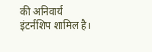की अनिवार्य इंटर्नशिप शामिल है।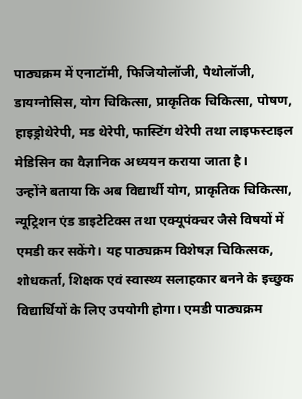पाठ्यक्रम में एनाटॉमी, फिजियोलॉजी, पैथोलॉजी, डायग्नोसिस, योग चिकित्सा, प्राकृतिक चिकित्सा, पोषण, हाइड्रोथेरेपी, मड थेरेपी, फास्टिंग थेरेपी तथा लाइफस्टाइल मेडिसिन का वैज्ञानिक अध्ययन कराया जाता है।
उन्होंने बताया कि अब विद्यार्थी योग, प्राकृतिक चिकित्सा, न्यूट्रिशन एंड डाइटेटिक्स तथा एक्यूपंक्चर जैसे विषयों में एमडी कर सकेंगे। यह पाठ्यक्रम विशेषज्ञ चिकित्सक, शोधकर्ता, शिक्षक एवं स्वास्थ्य सलाहकार बनने के इच्छुक विद्यार्थियों के लिए उपयोगी होगा। एमडी पाठ्यक्रम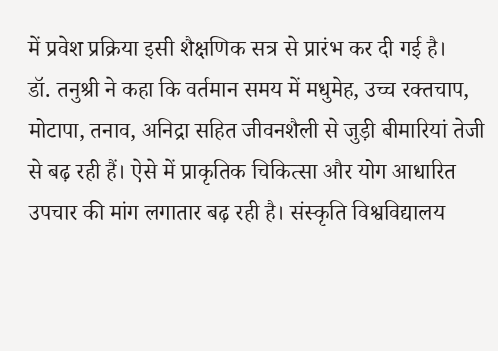में प्रवेश प्रक्रिया इसी शैक्षणिक सत्र से प्रारंभ कर दी गई है।
डॉ. तनुश्री ने कहा कि वर्तमान समय में मधुमेह, उच्च रक्तचाप, मोटापा, तनाव, अनिद्रा सहित जीवनशैली से जुड़ी बीमारियां तेजी से बढ़ रही हैं। ऐसे में प्राकृतिक चिकित्सा और योग आधारित उपचार की मांग लगातार बढ़ रही है। संस्कृति विश्वविद्यालय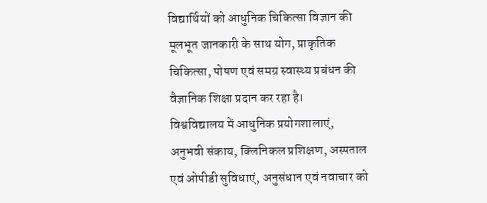विद्यार्थियों को आधुनिक चिकित्सा विज्ञान की मूलभूत जानकारी के साथ योग, प्राकृतिक चिकित्सा, पोषण एवं समग्र स्वास्थ्य प्रबंधन की वैज्ञानिक शिक्षा प्रदान कर रहा है।
विश्वविद्यालय में आधुनिक प्रयोगशालाएं, अनुभवी संकाय, क्लिनिकल प्रशिक्षण, अस्पताल एवं ओपीडी सुविधाएं, अनुसंधान एवं नवाचार को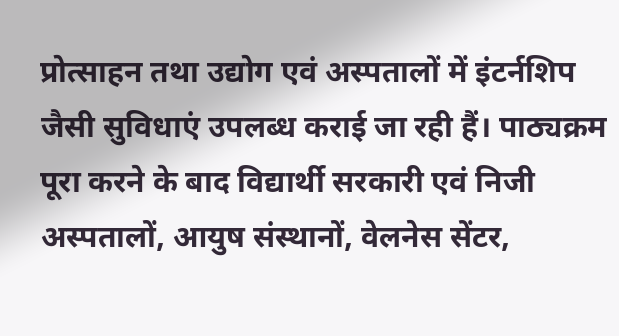प्रोत्साहन तथा उद्योग एवं अस्पतालों में इंटर्नशिप जैसी सुविधाएं उपलब्ध कराई जा रही हैं। पाठ्यक्रम पूरा करने के बाद विद्यार्थी सरकारी एवं निजी अस्पतालों, आयुष संस्थानों, वेलनेस सेंटर,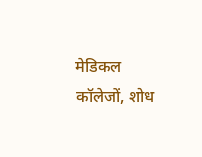मेडिकल कॉलेजों, शोध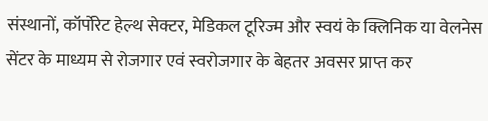संस्थानों, कॉर्पोरेट हेल्थ सेक्टर, मेडिकल टूरिज्म और स्वयं के क्लिनिक या वेलनेस सेंटर के माध्यम से रोजगार एवं स्वरोजगार के बेहतर अवसर प्राप्त कर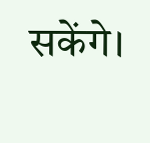सकेंगे।